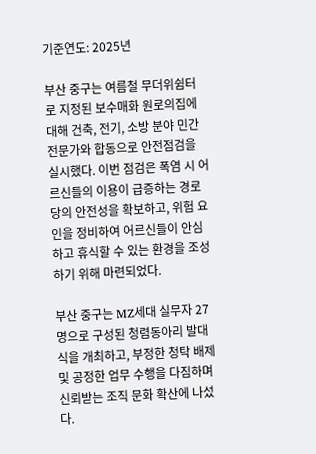기준연도: 2025년

부산 중구는 여름철 무더위쉼터로 지정된 보수매화 원로의집에 대해 건축, 전기, 소방 분야 민간 전문가와 합동으로 안전점검을 실시했다. 이번 점검은 폭염 시 어르신들의 이용이 급증하는 경로당의 안전성을 확보하고, 위험 요인을 정비하여 어르신들이 안심하고 휴식할 수 있는 환경을 조성하기 위해 마련되었다.

부산 중구는 MZ세대 실무자 27명으로 구성된 청렴동아리 발대식을 개최하고, 부정한 청탁 배제 및 공정한 업무 수행을 다짐하며 신뢰받는 조직 문화 확산에 나섰다.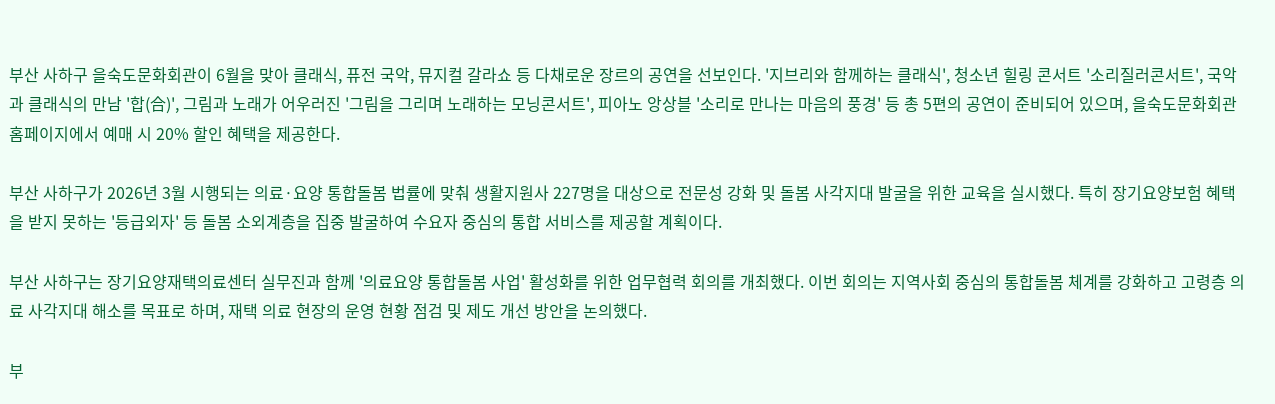부산 사하구 을숙도문화회관이 6월을 맞아 클래식, 퓨전 국악, 뮤지컬 갈라쇼 등 다채로운 장르의 공연을 선보인다. '지브리와 함께하는 클래식', 청소년 힐링 콘서트 '소리질러콘서트', 국악과 클래식의 만남 '합(合)', 그림과 노래가 어우러진 '그림을 그리며 노래하는 모닝콘서트', 피아노 앙상블 '소리로 만나는 마음의 풍경' 등 총 5편의 공연이 준비되어 있으며, 을숙도문화회관 홈페이지에서 예매 시 20% 할인 혜택을 제공한다.

부산 사하구가 2026년 3월 시행되는 의료·요양 통합돌봄 법률에 맞춰 생활지원사 227명을 대상으로 전문성 강화 및 돌봄 사각지대 발굴을 위한 교육을 실시했다. 특히 장기요양보험 혜택을 받지 못하는 '등급외자' 등 돌봄 소외계층을 집중 발굴하여 수요자 중심의 통합 서비스를 제공할 계획이다.

부산 사하구는 장기요양재택의료센터 실무진과 함께 '의료요양 통합돌봄 사업' 활성화를 위한 업무협력 회의를 개최했다. 이번 회의는 지역사회 중심의 통합돌봄 체계를 강화하고 고령층 의료 사각지대 해소를 목표로 하며, 재택 의료 현장의 운영 현황 점검 및 제도 개선 방안을 논의했다.

부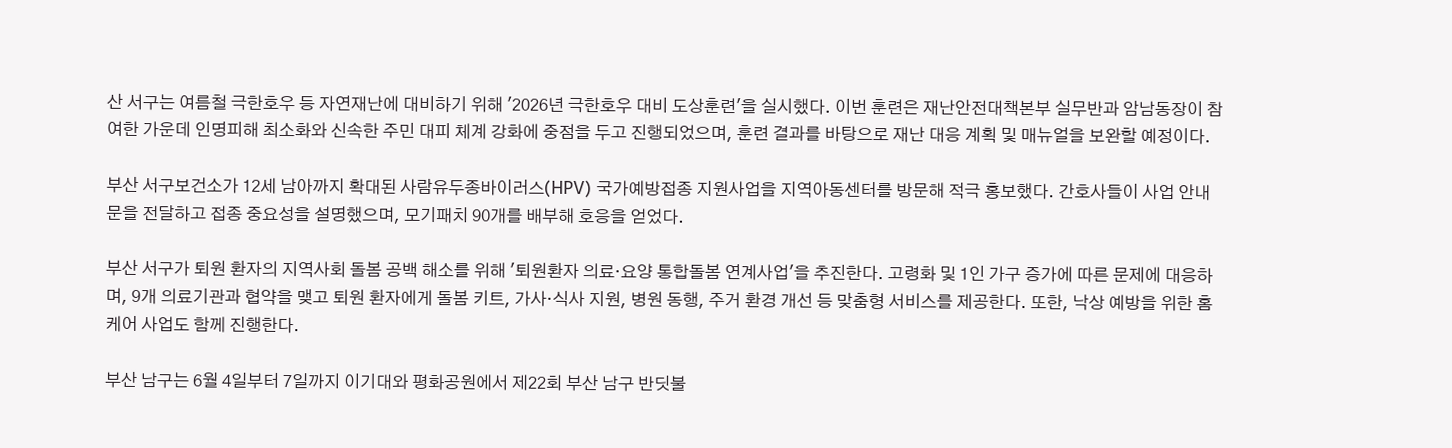산 서구는 여름철 극한호우 등 자연재난에 대비하기 위해 '2026년 극한호우 대비 도상훈련'을 실시했다. 이번 훈련은 재난안전대책본부 실무반과 암남동장이 참여한 가운데 인명피해 최소화와 신속한 주민 대피 체계 강화에 중점을 두고 진행되었으며, 훈련 결과를 바탕으로 재난 대응 계획 및 매뉴얼을 보완할 예정이다.

부산 서구보건소가 12세 남아까지 확대된 사람유두종바이러스(HPV) 국가예방접종 지원사업을 지역아동센터를 방문해 적극 홍보했다. 간호사들이 사업 안내문을 전달하고 접종 중요성을 설명했으며, 모기패치 90개를 배부해 호응을 얻었다.

부산 서구가 퇴원 환자의 지역사회 돌봄 공백 해소를 위해 '퇴원환자 의료·요양 통합돌봄 연계사업'을 추진한다. 고령화 및 1인 가구 증가에 따른 문제에 대응하며, 9개 의료기관과 협약을 맺고 퇴원 환자에게 돌봄 키트, 가사·식사 지원, 병원 동행, 주거 환경 개선 등 맞춤형 서비스를 제공한다. 또한, 낙상 예방을 위한 홈케어 사업도 함께 진행한다.

부산 남구는 6월 4일부터 7일까지 이기대와 평화공원에서 제22회 부산 남구 반딧불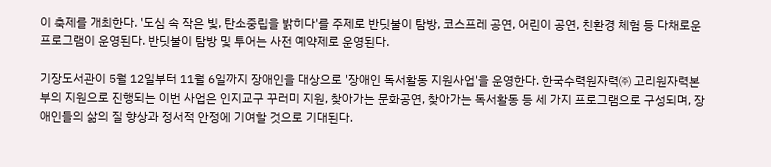이 축제를 개최한다. '도심 속 작은 빛, 탄소중립을 밝히다'를 주제로 반딧불이 탐방, 코스프레 공연, 어린이 공연, 친환경 체험 등 다채로운 프로그램이 운영된다. 반딧불이 탐방 및 투어는 사전 예약제로 운영된다.

기장도서관이 5월 12일부터 11월 6일까지 장애인을 대상으로 '장애인 독서활동 지원사업'을 운영한다. 한국수력원자력㈜ 고리원자력본부의 지원으로 진행되는 이번 사업은 인지교구 꾸러미 지원, 찾아가는 문화공연, 찾아가는 독서활동 등 세 가지 프로그램으로 구성되며, 장애인들의 삶의 질 향상과 정서적 안정에 기여할 것으로 기대된다.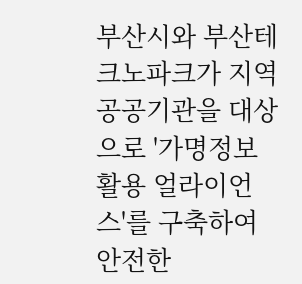부산시와 부산테크노파크가 지역 공공기관을 대상으로 '가명정보 활용 얼라이언스'를 구축하여 안전한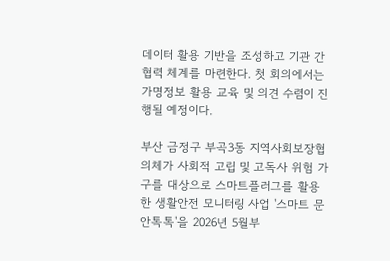데이터 활용 기반을 조성하고 기관 간 협력 체계를 마련한다. 첫 회의에서는 가명정보 활용 교육 및 의견 수렴이 진행될 예정이다.

부산 금정구 부곡3동 지역사회보장협의체가 사회적 고립 및 고독사 위험 가구를 대상으로 스마트플러그를 활용한 생활안전 모니터링 사업 '스마트 문안톡톡'을 2026년 5월부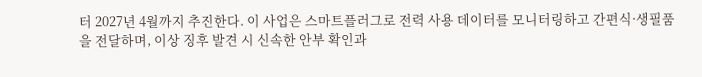터 2027년 4월까지 추진한다. 이 사업은 스마트플러그로 전력 사용 데이터를 모니터링하고 간편식·생필품을 전달하며, 이상 징후 발견 시 신속한 안부 확인과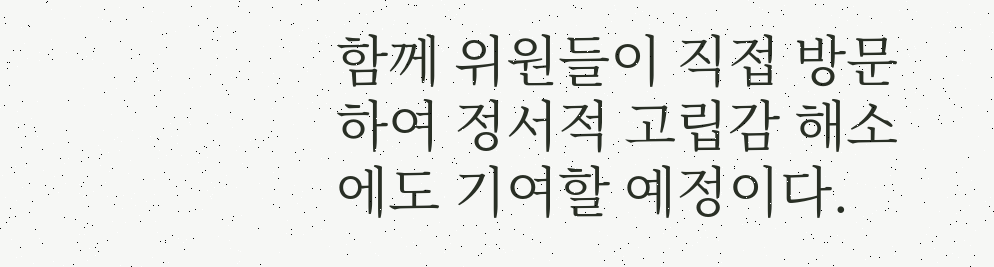함께 위원들이 직접 방문하여 정서적 고립감 해소에도 기여할 예정이다.